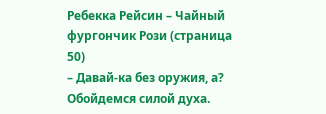Ребекка Рейсин – Чайный фургончик Рози (страница 50)
– Давай-ка без оружия, а? Обойдемся силой духа.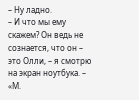– Ну ладно.
– И что мы ему скажем? Он ведь не сознается, что он – это Олли, – я смотрю на экран ноутбука. – «М.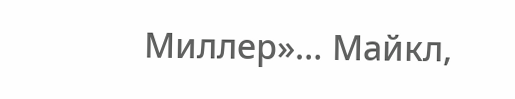Миллер»… Майкл,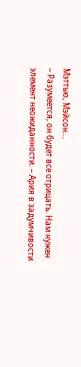Мэттью, Мэйсон…
– Разумеется, он будет все отрицать. Нам нужен элемент неожиданности. – Ария в задумчивости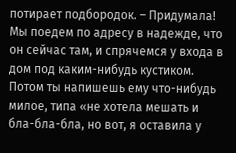потирает подбородок. – Придумала! Мы поедем по адресу в надежде, что он сейчас там, и спрячемся у входа в дом под каким-нибудь кустиком. Потом ты напишешь ему что-нибудь милое, типа «не хотела мешать и бла-бла-бла, но вот, я оставила у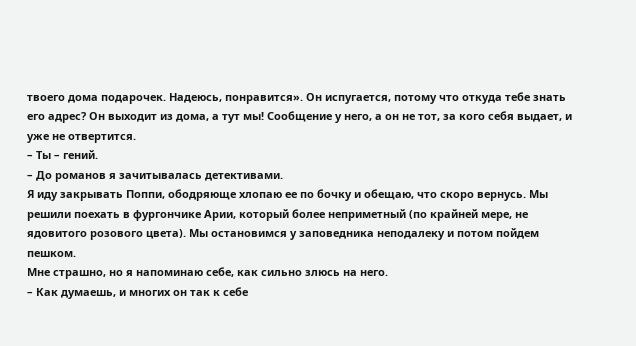твоего дома подарочек. Надеюсь, понравится». Он испугается, потому что откуда тебе знать его адрес? Он выходит из дома, а тут мы! Сообщение у него, а он не тот, за кого себя выдает, и уже не отвертится.
– Ты – гений.
– До романов я зачитывалась детективами.
Я иду закрывать Поппи, ободряюще хлопаю ее по бочку и обещаю, что скоро вернусь. Мы решили поехать в фургончике Арии, который более неприметный (по крайней мере, не ядовитого розового цвета). Мы остановимся у заповедника неподалеку и потом пойдем пешком.
Мне страшно, но я напоминаю себе, как сильно злюсь на него.
– Как думаешь, и многих он так к себе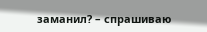заманил? – спрашиваю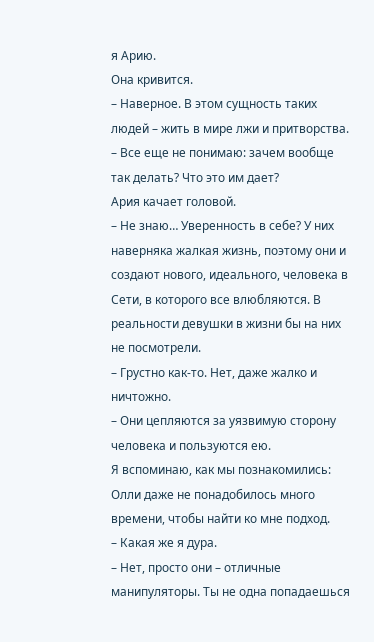я Арию.
Она кривится.
– Наверное. В этом сущность таких людей – жить в мире лжи и притворства.
– Все еще не понимаю: зачем вообще так делать? Что это им дает?
Ария качает головой.
– Не знаю… Уверенность в себе? У них наверняка жалкая жизнь, поэтому они и создают нового, идеального, человека в Сети, в которого все влюбляются. В реальности девушки в жизни бы на них не посмотрели.
– Грустно как-то. Нет, даже жалко и ничтожно.
– Они цепляются за уязвимую сторону человека и пользуются ею.
Я вспоминаю, как мы познакомились: Олли даже не понадобилось много времени, чтобы найти ко мне подход.
– Какая же я дура.
– Нет, просто они – отличные манипуляторы. Ты не одна попадаешься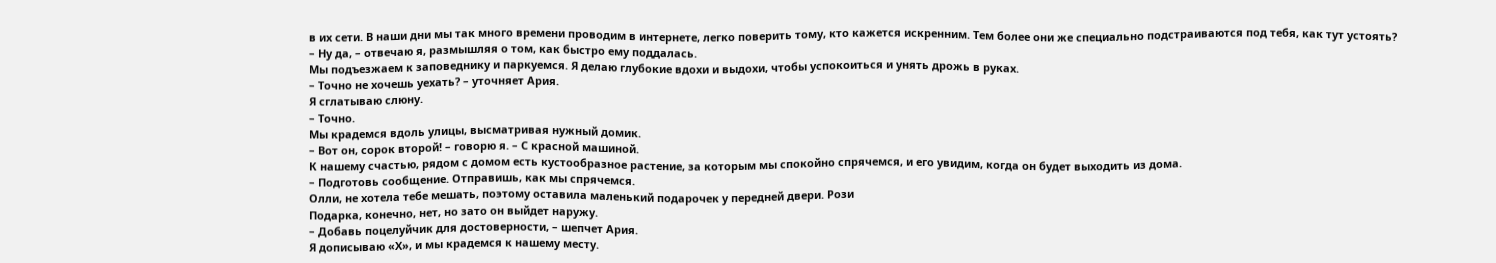в их сети. В наши дни мы так много времени проводим в интернете, легко поверить тому, кто кажется искренним. Тем более они же специально подстраиваются под тебя, как тут устоять?
– Ну да, – отвечаю я, размышляя о том, как быстро ему поддалась.
Мы подъезжаем к заповеднику и паркуемся. Я делаю глубокие вдохи и выдохи, чтобы успокоиться и унять дрожь в руках.
– Точно не хочешь уехать? – уточняет Ария.
Я сглатываю слюну.
– Точно.
Мы крадемся вдоль улицы, высматривая нужный домик.
– Вот он, сорок второй! – говорю я. – С красной машиной.
К нашему счастью, рядом с домом есть кустообразное растение, за которым мы спокойно спрячемся, и его увидим, когда он будет выходить из дома.
– Подготовь сообщение. Отправишь, как мы спрячемся.
Олли, не хотела тебе мешать, поэтому оставила маленький подарочек у передней двери. Рози
Подарка, конечно, нет, но зато он выйдет наружу.
– Добавь поцелуйчик для достоверности, – шепчет Ария.
Я дописываю «Х», и мы крадемся к нашему месту.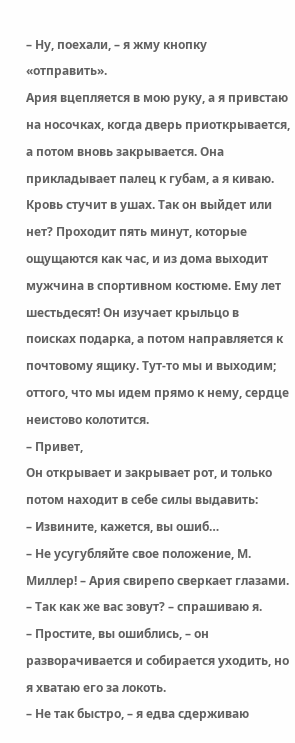– Ну, поехали, – я жму кнопку «отправить».
Ария вцепляется в мою руку, а я привстаю на носочках, когда дверь приоткрывается, а потом вновь закрывается. Она прикладывает палец к губам, а я киваю. Кровь стучит в ушах. Так он выйдет или нет? Проходит пять минут, которые ощущаются как час, и из дома выходит мужчина в спортивном костюме. Ему лет шестьдесят! Он изучает крыльцо в поисках подарка, а потом направляется к почтовому ящику. Тут-то мы и выходим; оттого, что мы идем прямо к нему, сердце неистово колотится.
– Привет,
Он открывает и закрывает рот, и только потом находит в себе силы выдавить:
– Извините, кажется, вы ошиб…
– Не усугубляйте свое положение, М. Миллер! – Ария свирепо сверкает глазами.
– Так как же вас зовут? – спрашиваю я.
– Простите, вы ошиблись, – он разворачивается и собирается уходить, но я хватаю его за локоть.
– Не так быстро, – я едва сдерживаю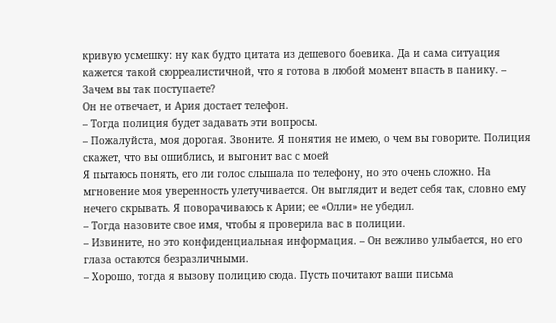кривую усмешку: ну как будто цитата из дешевого боевика. Да и сама ситуация кажется такой сюрреалистичной, что я готова в любой момент впасть в панику. – Зачем вы так поступаете?
Он не отвечает, и Ария достает телефон.
– Тогда полиция будет задавать эти вопросы.
– Пожалуйста, моя дорогая. Звоните. Я понятия не имею, о чем вы говорите. Полиция скажет, что вы ошиблись, и выгонит вас с моей
Я пытаюсь понять, его ли голос слышала по телефону, но это очень сложно. На мгновение моя уверенность улетучивается. Он выглядит и ведет себя так, словно ему нечего скрывать. Я поворачиваюсь к Арии; ее «Олли» не убедил.
– Тогда назовите свое имя, чтобы я проверила вас в полиции.
– Извините, но это конфиденциальная информация. – Он вежливо улыбается, но его глаза остаются безразличными.
– Хорошо, тогда я вызову полицию сюда. Пусть почитают ваши письма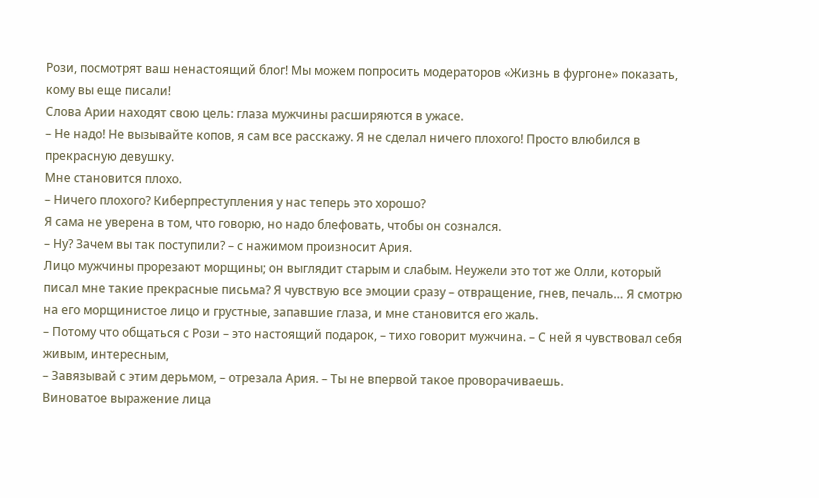Рози, посмотрят ваш ненастоящий блог! Мы можем попросить модераторов «Жизнь в фургоне» показать, кому вы еще писали!
Слова Арии находят свою цель: глаза мужчины расширяются в ужасе.
– Не надо! Не вызывайте копов, я сам все расскажу. Я не сделал ничего плохого! Просто влюбился в прекрасную девушку.
Мне становится плохо.
– Ничего плохого? Киберпреступления у нас теперь это хорошо?
Я сама не уверена в том, что говорю, но надо блефовать, чтобы он сознался.
– Ну? Зачем вы так поступили? – с нажимом произносит Ария.
Лицо мужчины прорезают морщины; он выглядит старым и слабым. Неужели это тот же Олли, который писал мне такие прекрасные письма? Я чувствую все эмоции сразу – отвращение, гнев, печаль… Я смотрю на его морщинистое лицо и грустные, запавшие глаза, и мне становится его жаль.
– Потому что общаться с Рози – это настоящий подарок, – тихо говорит мужчина. – С ней я чувствовал себя живым, интересным,
– Завязывай с этим дерьмом, – отрезала Ария. – Ты не впервой такое проворачиваешь.
Виноватое выражение лица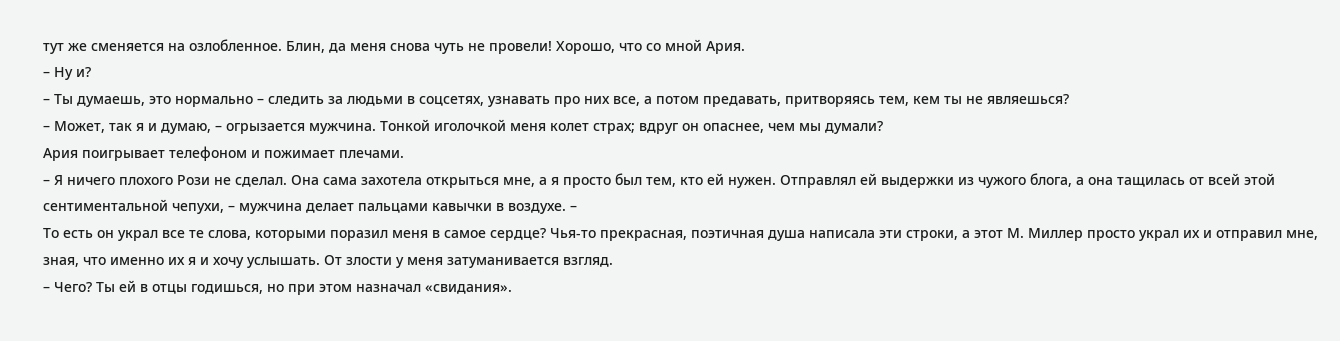тут же сменяется на озлобленное. Блин, да меня снова чуть не провели! Хорошо, что со мной Ария.
– Ну и?
– Ты думаешь, это нормально – следить за людьми в соцсетях, узнавать про них все, а потом предавать, притворяясь тем, кем ты не являешься?
– Может, так я и думаю, – огрызается мужчина. Тонкой иголочкой меня колет страх; вдруг он опаснее, чем мы думали?
Ария поигрывает телефоном и пожимает плечами.
– Я ничего плохого Рози не сделал. Она сама захотела открыться мне, а я просто был тем, кто ей нужен. Отправлял ей выдержки из чужого блога, а она тащилась от всей этой сентиментальной чепухи, – мужчина делает пальцами кавычки в воздухе. –
То есть он украл все те слова, которыми поразил меня в самое сердце? Чья-то прекрасная, поэтичная душа написала эти строки, а этот М. Миллер просто украл их и отправил мне, зная, что именно их я и хочу услышать. От злости у меня затуманивается взгляд.
– Чего? Ты ей в отцы годишься, но при этом назначал «свидания».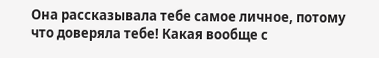Она рассказывала тебе самое личное, потому что доверяла тебе! Какая вообще с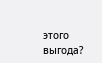этого выгода?